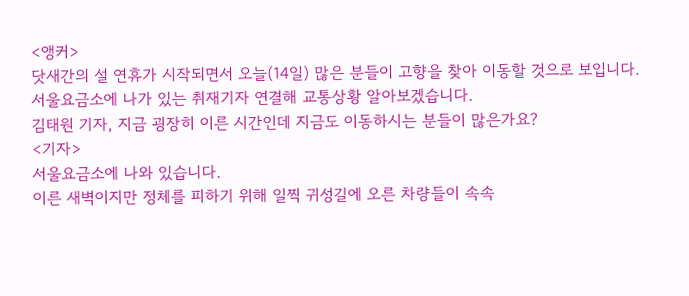<앵커>
닷새간의 설 연휴가 시작되면서 오늘(14일) 많은 분들이 고향을 찾아 이동할 것으로 보입니다. 서울요금소에 나가 있는 취재기자 연결해 교통상황 알아보겠습니다.
김태원 기자, 지금 굉장히 이른 시간인데 지금도 이동하시는 분들이 많은가요?
<기자>
서울요금소에 나와 있습니다.
이른 새벽이지만 정체를 피하기 위해 일찍 귀성길에 오른 차량들이 속속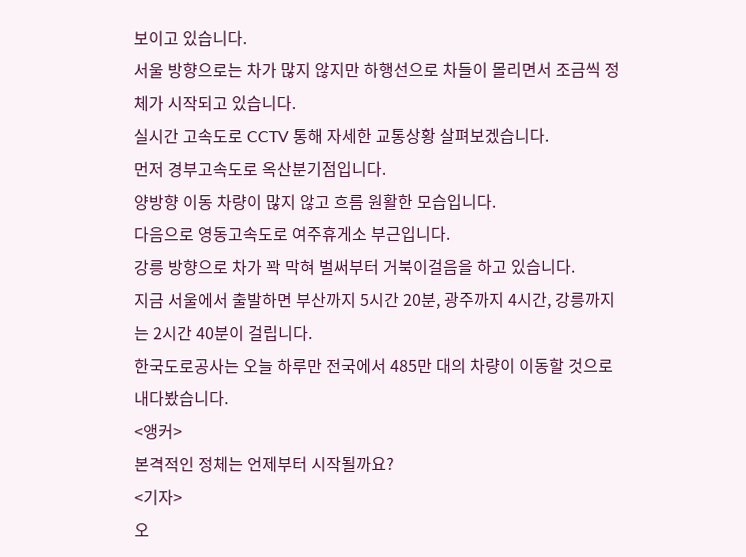보이고 있습니다.
서울 방향으로는 차가 많지 않지만 하행선으로 차들이 몰리면서 조금씩 정체가 시작되고 있습니다.
실시간 고속도로 CCTV 통해 자세한 교통상황 살펴보겠습니다.
먼저 경부고속도로 옥산분기점입니다.
양방향 이동 차량이 많지 않고 흐름 원활한 모습입니다.
다음으로 영동고속도로 여주휴게소 부근입니다.
강릉 방향으로 차가 꽉 막혀 벌써부터 거북이걸음을 하고 있습니다.
지금 서울에서 출발하면 부산까지 5시간 20분, 광주까지 4시간, 강릉까지는 2시간 40분이 걸립니다.
한국도로공사는 오늘 하루만 전국에서 485만 대의 차량이 이동할 것으로 내다봤습니다.
<앵커>
본격적인 정체는 언제부터 시작될까요?
<기자>
오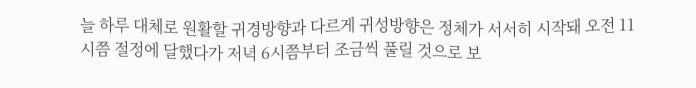늘 하루 대체로 원활할 귀경방향과 다르게 귀성방향은 정체가 서서히 시작돼 오전 11시쯤 절정에 달했다가 저녁 6시쯤부터 조금씩 풀릴 것으로 보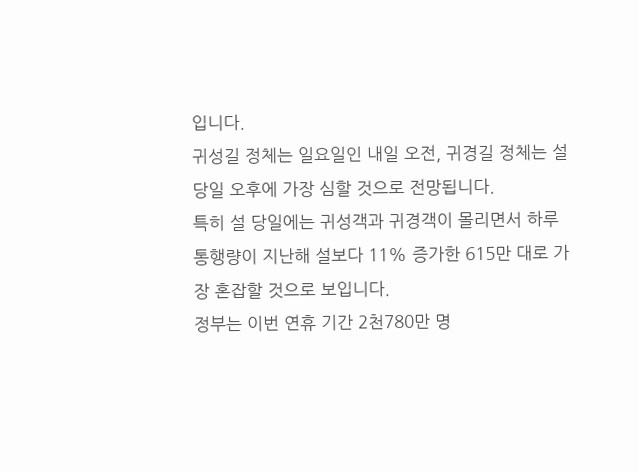입니다.
귀성길 정체는 일요일인 내일 오전, 귀경길 정체는 설 당일 오후에 가장 심할 것으로 전망됩니다.
특히 설 당일에는 귀성객과 귀경객이 몰리면서 하루 통행량이 지난해 설보다 11% 증가한 615만 대로 가장 혼잡할 것으로 보입니다.
정부는 이번 연휴 기간 2천780만 명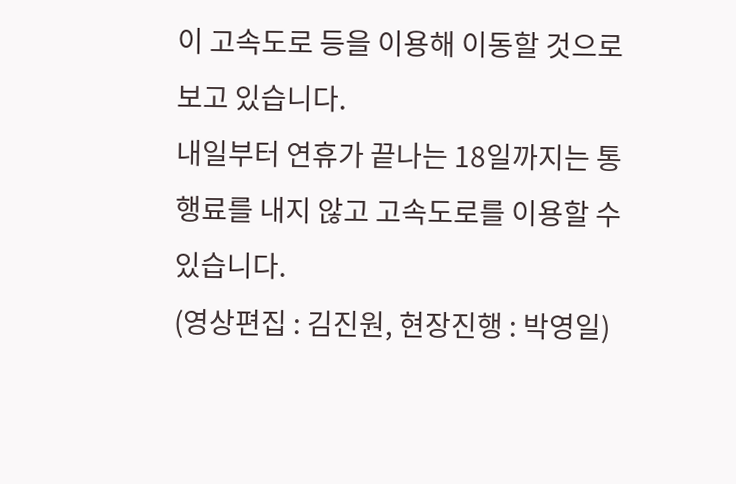이 고속도로 등을 이용해 이동할 것으로 보고 있습니다.
내일부터 연휴가 끝나는 18일까지는 통행료를 내지 않고 고속도로를 이용할 수 있습니다.
(영상편집 : 김진원, 현장진행 : 박영일)